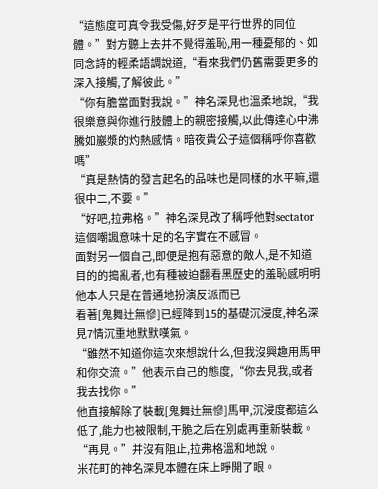“這態度可真令我受傷,好歹是平行世界的同位體。”對方聽上去并不覺得羞恥,用一種憂郁的、如同念詩的輕柔語調說道,“看來我們仍舊需要更多的深入接觸,了解彼此。”
“你有膽當面對我說。”神名深見也溫柔地說,“我很樂意與你進行肢體上的親密接觸,以此傳達心中沸騰如巖漿的灼熱感情。暗夜貴公子這個稱呼你喜歡嗎”
“真是熱情的發言起名的品味也是同樣的水平嘛,還很中二,不要。”
“好吧,拉弗格。”神名深見改了稱呼他對sectator這個嘲諷意味十足的名字實在不感冒。
面對另一個自己,即便是抱有惡意的敵人,是不知道目的的搗亂者,也有種被迫翻看黑歷史的羞恥感明明他本人只是在普通地扮演反派而已
看著[鬼舞辻無慘]已經降到15的基礎沉浸度,神名深見7情沉重地默默嘆氣。
“雖然不知道你這次來想說什么,但我沒興趣用馬甲和你交流。”他表示自己的態度,“你去見我,或者我去找你。”
他直接解除了裝載[鬼舞辻無慘]馬甲,沉浸度都這么低了,能力也被限制,干脆之后在別處再重新裝載。
“再見。”并沒有阻止,拉弗格溫和地說。
米花町的神名深見本體在床上睜開了眼。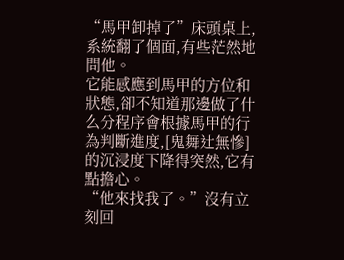“馬甲卸掉了”床頭桌上,系統翻了個面,有些茫然地問他。
它能感應到馬甲的方位和狀態,卻不知道那邊做了什么分程序會根據馬甲的行為判斷進度,[鬼舞辻無慘]的沉浸度下降得突然,它有點擔心。
“他來找我了。”沒有立刻回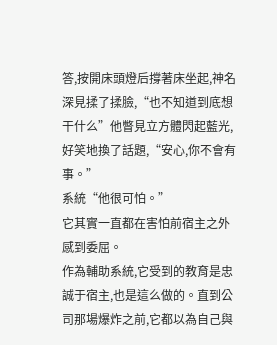答,按開床頭燈后撐著床坐起,神名深見揉了揉臉,“也不知道到底想干什么”他瞥見立方體閃起藍光,好笑地換了話題,“安心,你不會有事。”
系統“他很可怕。”
它其實一直都在害怕前宿主之外感到委屈。
作為輔助系統,它受到的教育是忠誠于宿主,也是這么做的。直到公司那場爆炸之前,它都以為自己與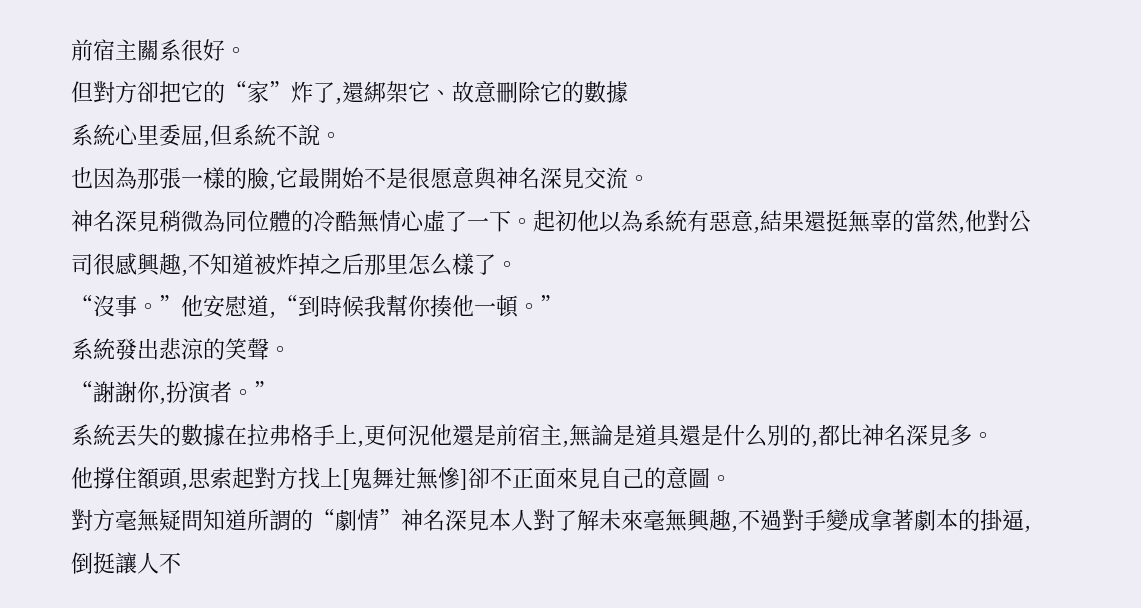前宿主關系很好。
但對方卻把它的“家”炸了,還綁架它、故意刪除它的數據
系統心里委屈,但系統不說。
也因為那張一樣的臉,它最開始不是很愿意與神名深見交流。
神名深見稍微為同位體的冷酷無情心虛了一下。起初他以為系統有惡意,結果還挺無辜的當然,他對公司很感興趣,不知道被炸掉之后那里怎么樣了。
“沒事。”他安慰道,“到時候我幫你揍他一頓。”
系統發出悲涼的笑聲。
“謝謝你,扮演者。”
系統丟失的數據在拉弗格手上,更何況他還是前宿主,無論是道具還是什么別的,都比神名深見多。
他撐住額頭,思索起對方找上[鬼舞辻無慘]卻不正面來見自己的意圖。
對方毫無疑問知道所謂的“劇情”神名深見本人對了解未來毫無興趣,不過對手變成拿著劇本的掛逼,倒挺讓人不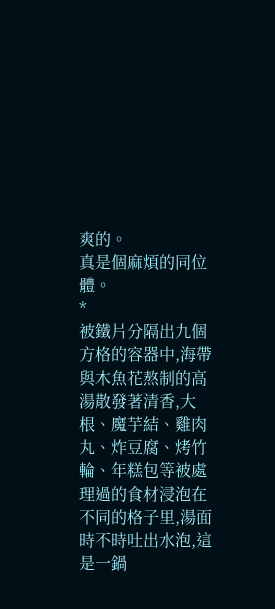爽的。
真是個麻煩的同位體。
*
被鐵片分隔出九個方格的容器中,海帶與木魚花熬制的高湯散發著清香,大根、魔芋結、雞肉丸、炸豆腐、烤竹輪、年糕包等被處理過的食材浸泡在不同的格子里,湯面時不時吐出水泡,這是一鍋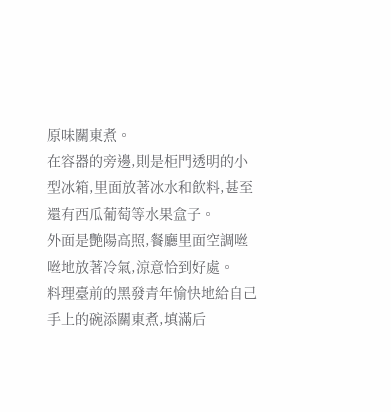原味關東煮。
在容器的旁邊,則是柜門透明的小型冰箱,里面放著冰水和飲料,甚至還有西瓜葡萄等水果盒子。
外面是艷陽高照,餐廳里面空調咝咝地放著冷氣,涼意恰到好處。
料理臺前的黑發青年愉快地給自己手上的碗添關東煮,填滿后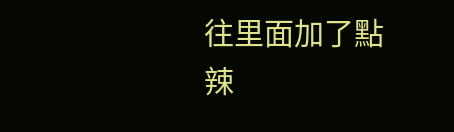往里面加了點辣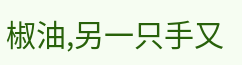椒油,另一只手又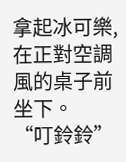拿起冰可樂,在正對空調風的桌子前坐下。
“叮鈴鈴”